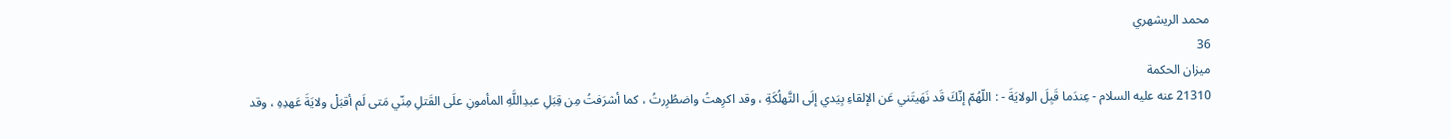محمد الريشهري
36
ميزان الحكمة
21310 عنه عليه السلام - عِندَما قَبِلَ الولايَةَ - : اللّهُمّ إنّكَ قَد نَهَيتَني عَن الإلقاءِ بِيَدي إلَى التَّهلُكَةِ ، وقد اكرِهتُ واضطُرِرتُ ، كما أشرَفتُ مِن قِبَلِ عبدِاللَّهِ المأمونِ علَى القَتلِ مِنّي مَتى لَم أقبَلْ ولايَةَ عَهدِهِ ، وقد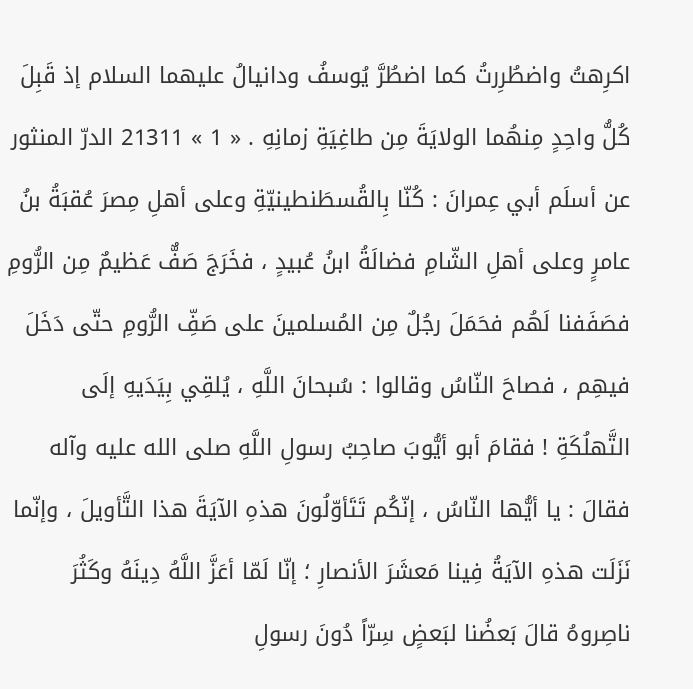اكرِهتُ واضطُرِرتُ كما اضطُرَّ يُوسفُ ودانيالُ عليهما السلام إذ قَبِلَ كُلُّ واحِدٍ مِنهُما الولايَةَ مِن طاغِيَةِ زمانِهِ . « 1 » 21311 الدرّ المنثور عن أسلَم أبي عِمرانَ : كُنّا بِالقُسطَنطينيّةِ وعلى أهلِ مِصرَ عُقبَةُ بنُ عامرٍ وعلى أهلِ الشّامِ فضالَةُ ابنُ عُبيدٍ ، فخَرَجَ صَفٌّ عَظيمٌ مِن الرُّومِ فصَفَفنا لَهُم فحَمَلَ رجُلٌ مِن المُسلمينَ على صَفِّ الرُّومِ حتّى دَخَلَ فيهِم ، فصاحَ النّاسُ وقالوا : سُبحانَ اللَّهِ ، يُلقِي بِيَدَيهِ إلَى التَّهلُكَةِ ! فقامَ أبو أيُّوبَ صاحِبُ رسولِ اللَّهِ صلى الله عليه وآله فقالَ : يا أيُّها النّاسُ ، إنّكُم تَتَأوّلُونَ هذهِ الآيَةَ هذا التَّأويلَ ، وإنّما نَزَلَت هذهِ الآيَةُ فِينا مَعشَرَ الأنصارِ ؛ إنّا لَمّا أعَزَّ اللَّهُ دِينَهُ وكَثُرَ ناصِروهُ قالَ بَعضُنا لبَعضٍ سِرّاً دُونَ رسولِ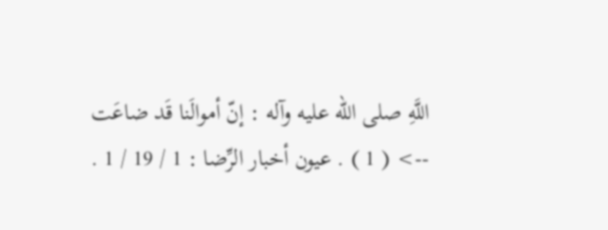اللَّهِ صلى الله عليه وآله : إنّ أموالَنا قَد ضاعَت
--> ( 1 ) . عيون أخبار الرِّضا : 1 / 19 / 1 .